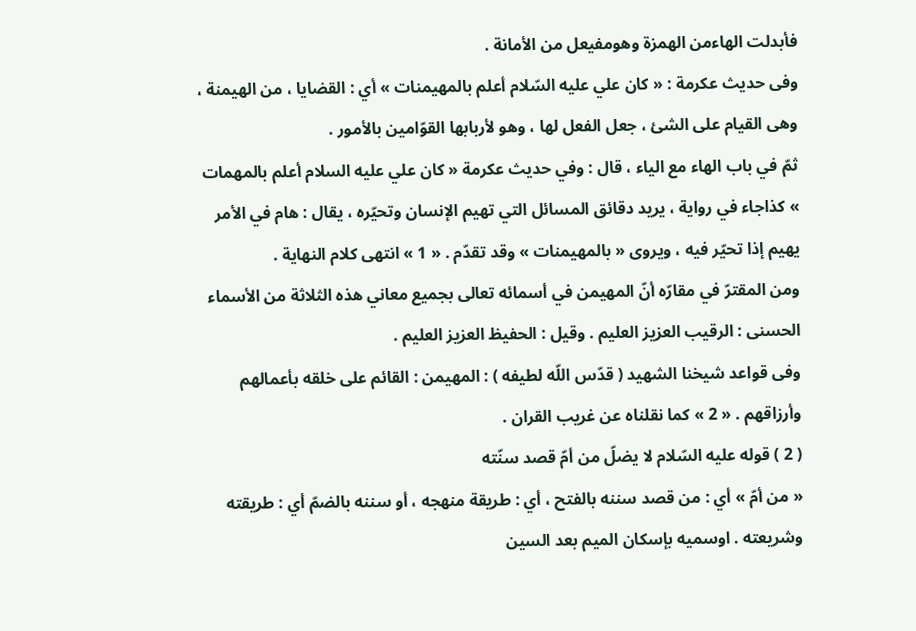فأبدلت الهاءمن الهمزة وهومفيعل من الأمانة .
وفى حديث عكرمة : « كان علي عليه السّلام أعلم بالمهيمنات » أي : القضايا ، من الهيمنة ، وهى القيام على الشئ ، جعل الفعل لها ، وهو لأربابها القوّامين بالأمور .
ثمّ في باب الهاء مع الياء ، قال : وفي حديث عكرمة « كان علي عليه السلام أعلم بالمهمات » كذاجاء في رواية ، يريد دقائق المسائل التي تهيم الإنسان وتحيّره ، يقال : هام في الأمر يهيم إذا تحيّر فيه ، ويروى « بالمهيمنات » وقد تقدّم . « 1 » انتهى كلام النهاية .
ومن المقترّ في مقارّه أنّ المهيمن في أسمائه تعالى بجميع معاني هذه الثلاثة من الأسماء الحسنى : الرقيب العزيز العليم . وقيل : الحفيظ العزيز العليم .
وفى قواعد شيخنا الشهيد ( قدّس اللّه لطيفه ) : المهيمن : القائم على خلقه بأعمالهم وأرزاقهم . « 2 » كما نقلناه عن غريب القران .
( 2 ) قوله عليه السّلام لا يضلّ من أمّ قصد سنّته
« من أمّ » أي : من قصد سننه بالفتح ، أي : طريقة منهجه ، أو سننه بالضمّ أي : طريقته وشريعته . اوسميه بإسكان الميم بعد السين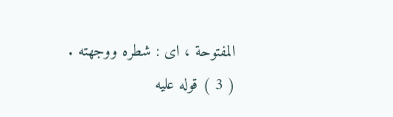المفتوحة ، اى : شطره ووجهته .
( 3 ) قوله عليه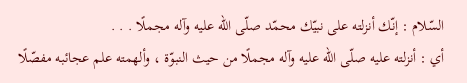السّلام : إنّك أنزلته على نبيّك محمّد صلّى اللّه عليه وآله مجملًا . . .
أي : أنزلته عليه صلّى اللّه عليه وآله مجملًا من حيث النبوّة ، وألهمته علم عجائبه مفصّلًا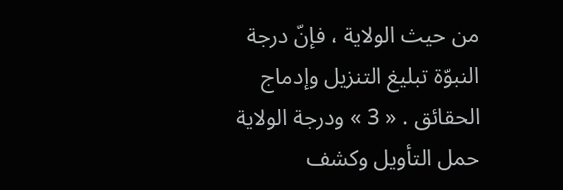من حيث الولاية ، فإنّ درجة النبوّة تبليغ التنزيل وإدماج الحقائق . « 3 » ودرجة الولاية حمل التأويل وكشف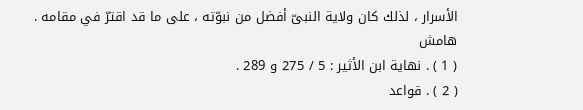الأسرار ، لذلك كان ولاية النبىّ أفضل من نبوّته ، على ما قد اقترّ في مقامه .
هامش
( 1 ) . نهاية ابن الأثير : 5 / 275 و 289 .
( 2 ) . قواعد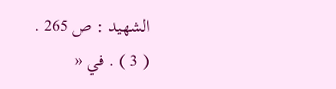الشهيد : ص 265 .
( 3 ) . في «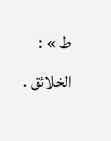ط » : الخلائق .